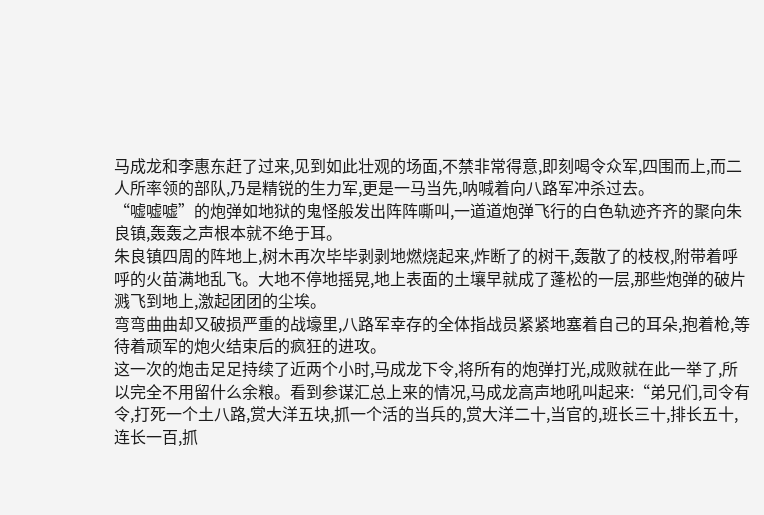马成龙和李惠东赶了过来,见到如此壮观的场面,不禁非常得意,即刻喝令众军,四围而上,而二人所率领的部队,乃是精锐的生力军,更是一马当先,呐喊着向八路军冲杀过去。
“嘘嘘嘘”的炮弹如地狱的鬼怪般发出阵阵嘶叫,一道道炮弹飞行的白色轨迹齐齐的聚向朱良镇,轰轰之声根本就不绝于耳。
朱良镇四周的阵地上,树木再次毕毕剥剥地燃烧起来,炸断了的树干,轰散了的枝杈,附带着呼呼的火苗满地乱飞。大地不停地摇晃,地上表面的土壤早就成了蓬松的一层,那些炮弹的破片溅飞到地上,激起团团的尘埃。
弯弯曲曲却又破损严重的战壕里,八路军幸存的全体指战员紧紧地塞着自己的耳朵,抱着枪,等待着顽军的炮火结束后的疯狂的进攻。
这一次的炮击足足持续了近两个小时,马成龙下令,将所有的炮弹打光,成败就在此一举了,所以完全不用留什么余粮。看到参谋汇总上来的情况,马成龙高声地吼叫起来:“弟兄们,司令有令,打死一个土八路,赏大洋五块,抓一个活的当兵的,赏大洋二十,当官的,班长三十,排长五十,连长一百,抓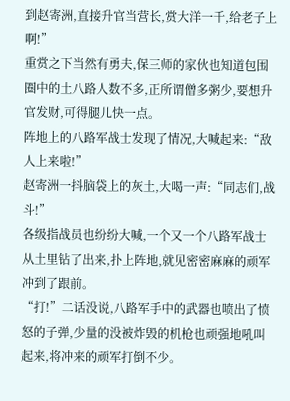到赵寄洲,直接升官当营长,赏大洋一千,给老子上啊!”
重赏之下当然有勇夫,保三师的家伙也知道包围圈中的土八路人数不多,正所谓僧多粥少,要想升官发财,可得腿儿快一点。
阵地上的八路军战士发现了情况,大喊起来:“敌人上来啦!”
赵寄洲一抖脑袋上的灰土,大喝一声:“同志们,战斗!”
各级指战员也纷纷大喊,一个又一个八路军战士从土里钻了出来,扑上阵地,就见密密麻麻的顽军冲到了跟前。
“打!”二话没说,八路军手中的武器也喷出了愤怒的子弹,少量的没被炸毁的机枪也顽强地吼叫起来,将冲来的顽军打倒不少。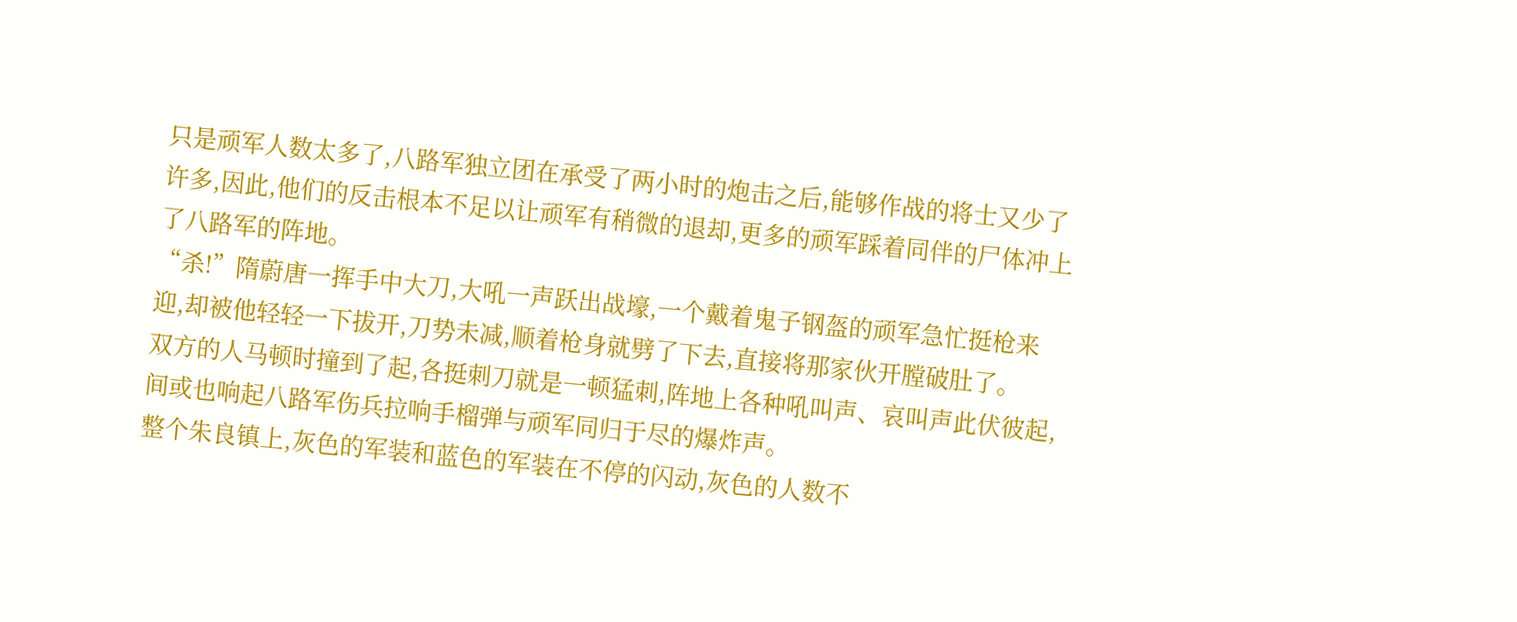只是顽军人数太多了,八路军独立团在承受了两小时的炮击之后,能够作战的将士又少了许多,因此,他们的反击根本不足以让顽军有稍微的退却,更多的顽军踩着同伴的尸体冲上了八路军的阵地。
“杀!”隋蔚唐一挥手中大刀,大吼一声跃出战壕,一个戴着鬼子钢盔的顽军急忙挺枪来迎,却被他轻轻一下拔开,刀势未减,顺着枪身就劈了下去,直接将那家伙开膛破肚了。
双方的人马顿时撞到了起,各挺刺刀就是一顿猛刺,阵地上各种吼叫声、哀叫声此伏彼起,间或也响起八路军伤兵拉响手榴弹与顽军同归于尽的爆炸声。
整个朱良镇上,灰色的军装和蓝色的军装在不停的闪动,灰色的人数不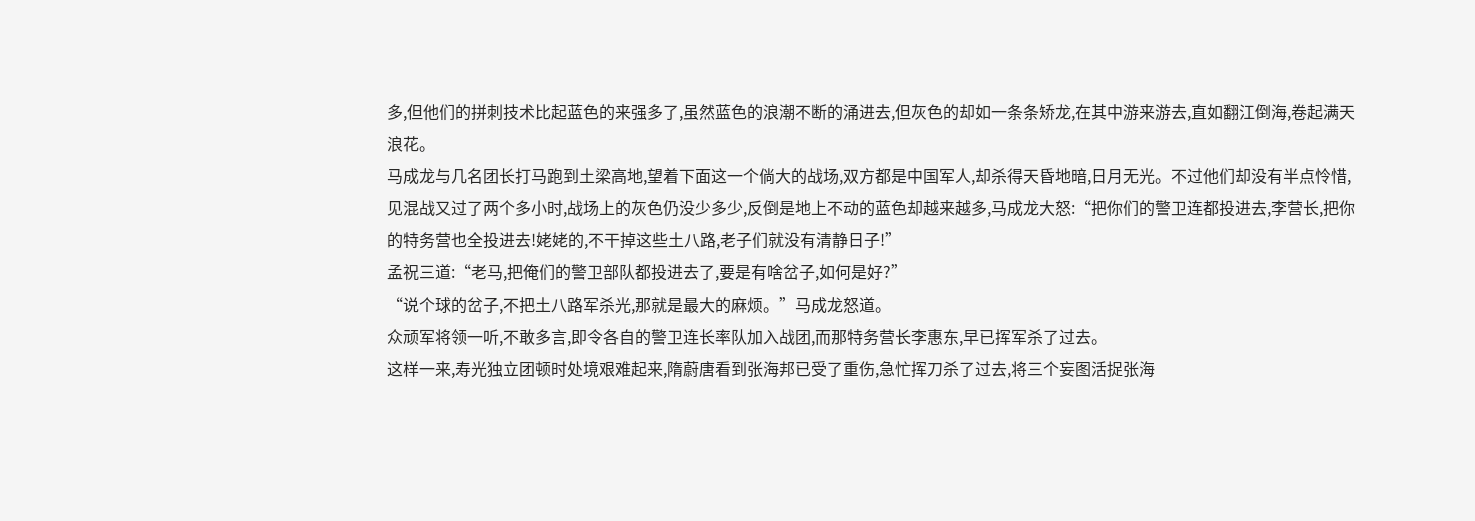多,但他们的拼刺技术比起蓝色的来强多了,虽然蓝色的浪潮不断的涌进去,但灰色的却如一条条矫龙,在其中游来游去,直如翻江倒海,卷起满天浪花。
马成龙与几名团长打马跑到土梁高地,望着下面这一个倘大的战场,双方都是中国军人,却杀得天昏地暗,日月无光。不过他们却没有半点怜惜,见混战又过了两个多小时,战场上的灰色仍没少多少,反倒是地上不动的蓝色却越来越多,马成龙大怒:“把你们的警卫连都投进去,李营长,把你的特务营也全投进去!姥姥的,不干掉这些土八路,老子们就没有清静日子!”
孟祝三道:“老马,把俺们的警卫部队都投进去了,要是有啥岔子,如何是好?”
“说个球的岔子,不把土八路军杀光,那就是最大的麻烦。”马成龙怒道。
众顽军将领一听,不敢多言,即令各自的警卫连长率队加入战团,而那特务营长李惠东,早已挥军杀了过去。
这样一来,寿光独立团顿时处境艰难起来,隋蔚唐看到张海邦已受了重伤,急忙挥刀杀了过去,将三个妄图活捉张海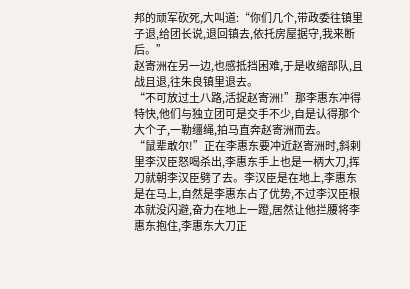邦的顽军砍死,大叫道:“你们几个,带政委往镇里子退,给团长说,退回镇去,依托房屋据守,我来断后。”
赵寄洲在另一边,也感抵挡困难,于是收缩部队,且战且退,往朱良镇里退去。
“不可放过土八路,活捉赵寄洲!”那李惠东冲得特快,他们与独立团可是交手不少,自是认得那个大个子,一勒缰绳,拍马直奔赵寄洲而去。
“鼠辈敢尔!”正在李惠东要冲近赵寄洲时,斜剌里李汉臣怒喝杀出,李惠东手上也是一柄大刀,挥刀就朝李汉臣劈了去。李汉臣是在地上,李惠东是在马上,自然是李惠东占了优势,不过李汉臣根本就没闪避,奋力在地上一蹬,居然让他拦腰将李惠东抱住,李惠东大刀正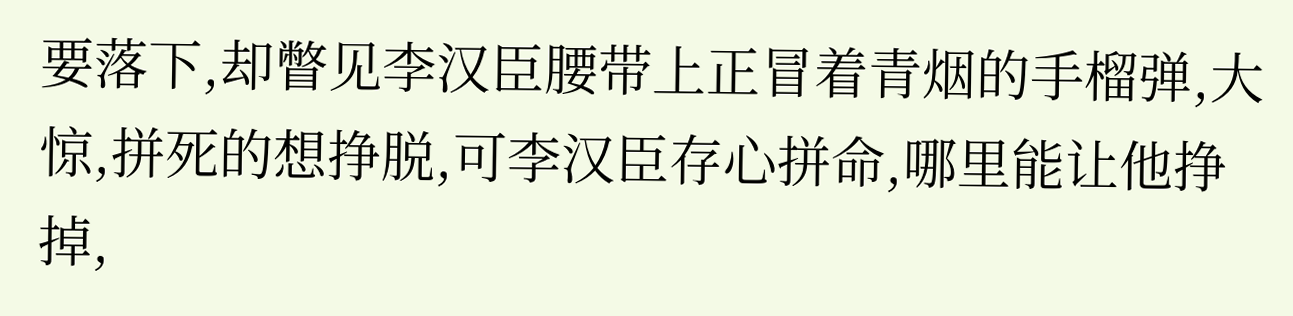要落下,却瞥见李汉臣腰带上正冒着青烟的手榴弹,大惊,拼死的想挣脱,可李汉臣存心拼命,哪里能让他挣掉,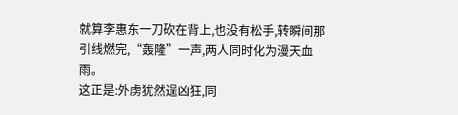就算李惠东一刀砍在背上,也没有松手,转瞬间那引线燃完,“轰隆”一声,两人同时化为漫天血雨。
这正是:外虏犹然逞凶狂,同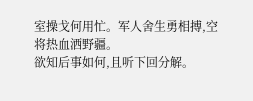室操戈何用忙。军人舍生勇相搏,空将热血洒野疆。
欲知后事如何,且听下回分解。